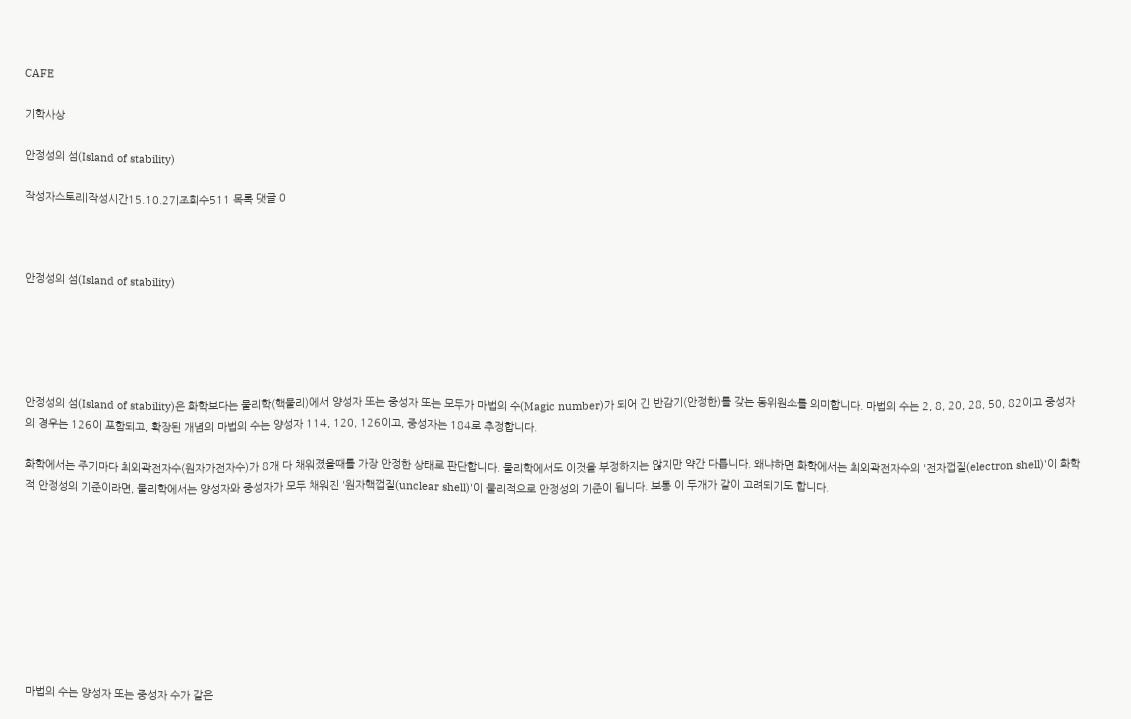CAFE

기학사상

안정성의 섬(Island of stability)

작성자스토리|작성시간15.10.27|조회수511 목록 댓글 0



안정성의 섬(Island of stability)





안정성의 섬(Island of stability)은 화학보다는 물리학(핵물리)에서 양성자 또는 중성자 또는 모두가 마법의 수(Magic number)가 되어 긴 반감기(안정한)를 갖는 동위원소를 의미합니다. 마법의 수는 2, 8, 20, 28, 50, 82이고 중성자의 경우는 126이 포함되고, 확장된 개념의 마법의 수는 양성자 114, 120, 126이고, 중성자는 184로 추정합니다.

화학에서는 주기마다 최외곽전자수(원자가전자수)가 8개 다 채워졌을때를 가장 안정한 상태로 판단합니다. 물리학에서도 이것을 부정하지는 않지만 약간 다릅니다. 왜냐하면 화학에서는 최외곽전자수의 '전자껍질(electron shell)'이 화학적 안정성의 기준이라면, 물리학에서는 양성자와 중성자가 모두 채워진 '원자핵껍질(unclear shell)'이 물리적으로 안정성의 기준이 됩니다. 보통 이 두개가 같이 고려되기도 합니다.









마법의 수는 양성자 또는 중성자 수가 같은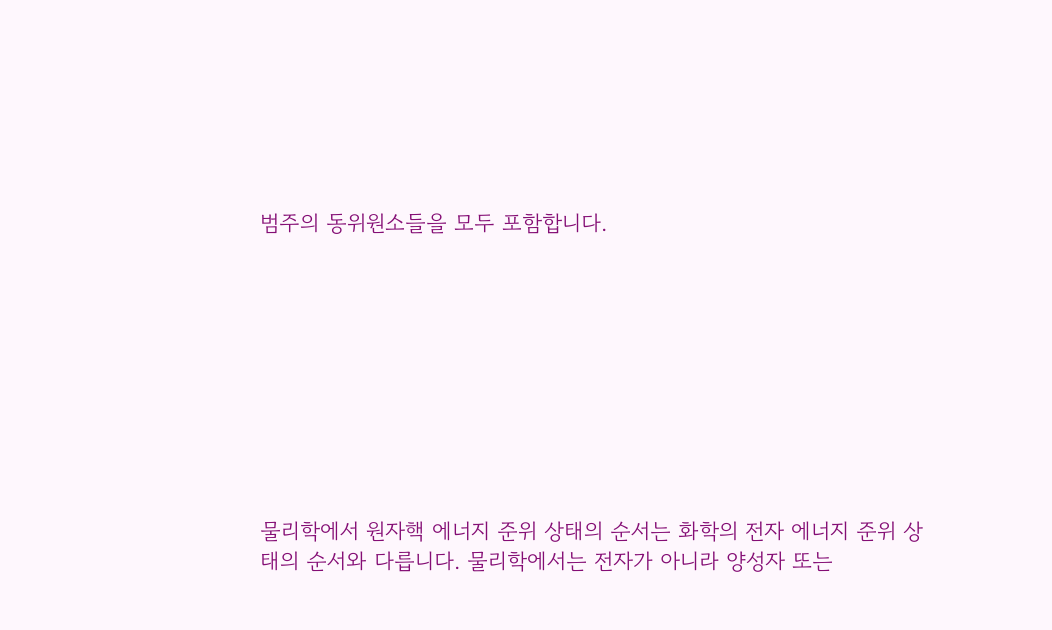범주의 동위원소들을 모두 포함합니다.









물리학에서 원자핵 에너지 준위 상태의 순서는 화학의 전자 에너지 준위 상태의 순서와 다릅니다. 물리학에서는 전자가 아니라 양성자 또는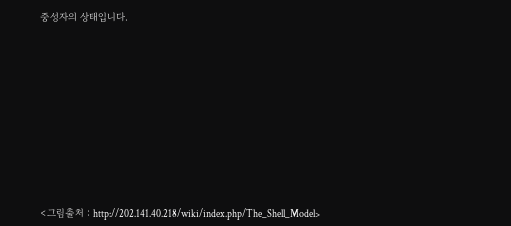중성자의 상태입니다.













<그림출처 : http://202.141.40.218/wiki/index.php/The_Shell_Model>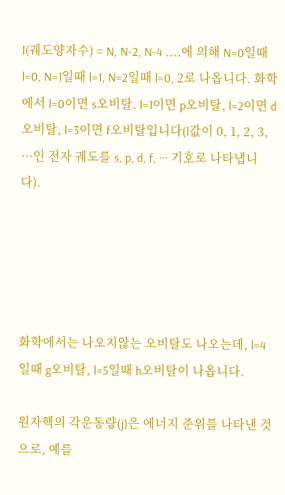l(궤도양자수) = N, N-2, N-4 ....에 의해 N=0일때 l=0, N=1일때 l=1, N=2일때 l=0, 2로 나옵니다. 화학에서 l=0이면 s오비탈. l=1이면 p오비탈, l=2이면 d오비탈, l=3이면 f오비탈입니다(l값이 0, 1, 2, 3, ···인 전자 궤도를 s, p, d, f, ··· 기호로 나타냅니다).





화학에서는 나오지않는 오비탈도 나오는데, l=4일때 g오비탈, l=5일때 h오비탈이 나옵니다.

원자핵의 각운동량(j)은 에너지 준위를 나타낸 것으로, 예를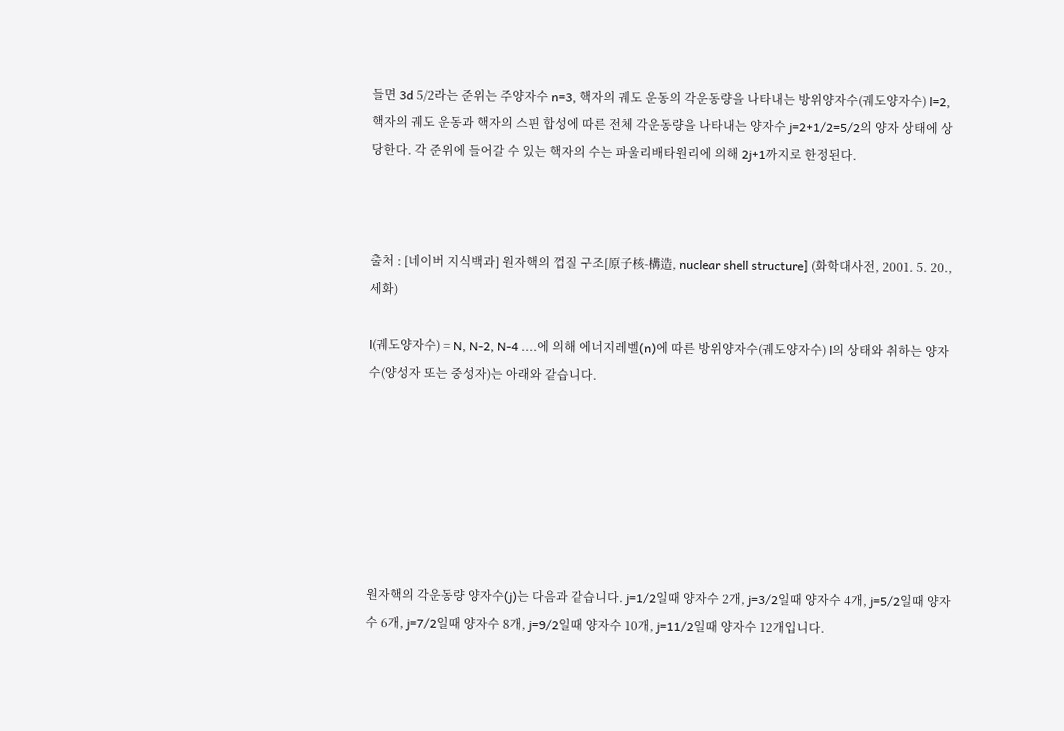들면 3d 5/2라는 준위는 주양자수 n=3, 핵자의 궤도 운동의 각운동량을 나타내는 방위양자수(궤도양자수) l=2, 핵자의 궤도 운동과 핵자의 스핀 합성에 따른 전체 각운동량을 나타내는 양자수 j=2+1/2=5/2의 양자 상태에 상당한다. 각 준위에 들어갈 수 있는 핵자의 수는 파울리배타원리에 의해 2j+1까지로 한정된다.



출처 : [네이버 지식백과] 원자핵의 껍질 구조[原子核-構造, nuclear shell structure] (화학대사전, 2001. 5. 20., 세화)

l(궤도양자수) = N, N-2, N-4 ....에 의해 에너지레벨(n)에 따른 방위양자수(궤도양자수) l의 상태와 취하는 양자수(양성자 또는 중성자)는 아래와 같습니다.







원자핵의 각운동량 양자수(j)는 다음과 같습니다. j=1/2일때 양자수 2개, j=3/2일때 양자수 4개, j=5/2일때 양자수 6개, j=7/2일때 양자수 8개, j=9/2일때 양자수 10개, j=11/2일때 양자수 12개입니다.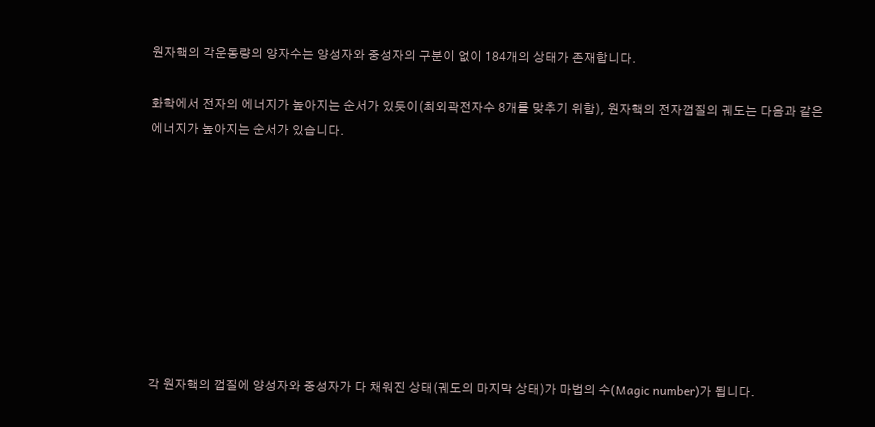원자핵의 각운동량의 양자수는 양성자와 중성자의 구분이 없이 184개의 상태가 존재합니다.

화학에서 전자의 에너지가 높아지는 순서가 있듯이(최외곽전자수 8개를 맞추기 위함), 원자핵의 전자껍질의 궤도는 다음과 같은 에너지가 높아지는 순서가 있습니다.









각 원자핵의 껍질에 양성자와 중성자가 다 채워진 상태(궤도의 마지막 상태)가 마법의 수(Magic number)가 됩니다.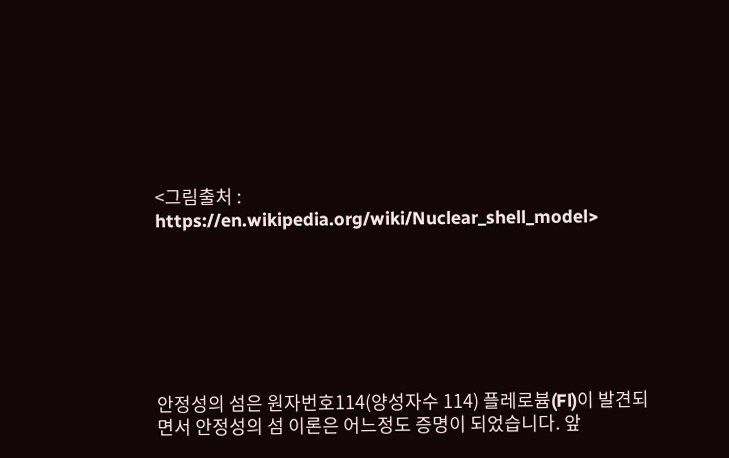<그림출처 : https://en.wikipedia.org/wiki/Nuclear_shell_model>







안정성의 섬은 원자번호114(양성자수 114) 플레로븀(Fl)이 발견되면서 안정성의 섬 이론은 어느정도 증명이 되었습니다. 앞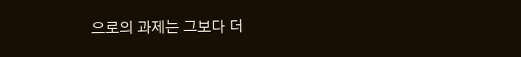으로의 과제는 그보다 더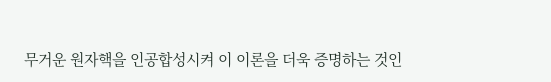무거운 원자핵을 인공합성시켜 이 이론을 더욱 증명하는 것인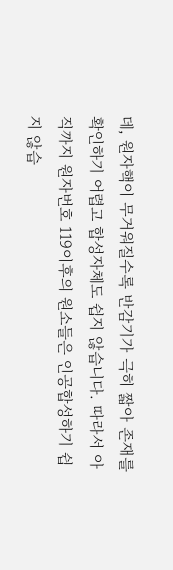데, 원자핵이 무거워질수록 반감기가 극히 짧아 존재를 확인하기 어렵고 합성자체도 쉽지 않습니다. 따라서 아직까지 원자번호 119이후의 원소들은 인공합성하기 쉽지 않습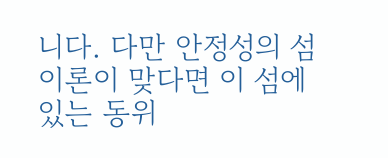니다. 다만 안정성의 섬 이론이 맞다면 이 섬에 있는 동위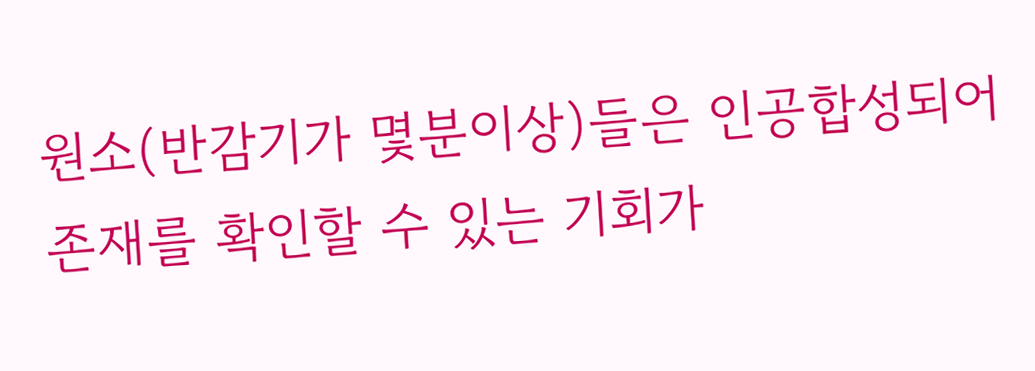원소(반감기가 몇분이상)들은 인공합성되어 존재를 확인할 수 있는 기회가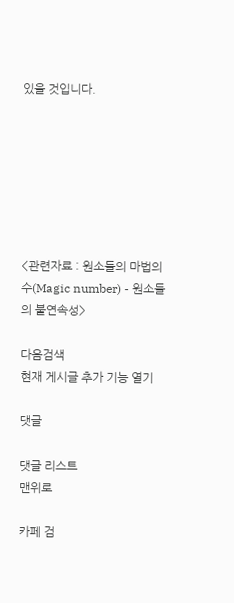있을 것입니다.







<관련자료 : 원소들의 마법의 수(Magic number) - 원소들의 불연속성>

다음검색
현재 게시글 추가 기능 열기

댓글

댓글 리스트
맨위로

카페 검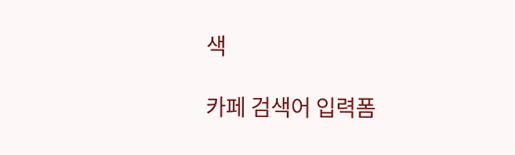색

카페 검색어 입력폼